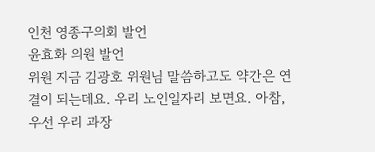인천 영종구의회 발언
윤효화 의원 발언
위원 지금 김광호 위원님 말씀하고도 약간은 연결이 되는데요. 우리 노인일자리 보면요. 아참, 우선 우리 과장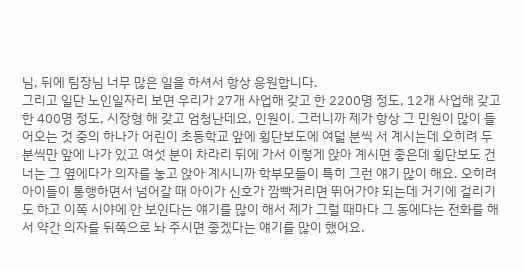님, 뒤에 팀장님 너무 많은 일을 하셔서 항상 응원합니다.
그리고 일단 노인일자리 보면 우리가 27개 사업해 갖고 한 2200명 정도, 12개 사업해 갖고 한 400명 정도, 시장형 해 갖고 엄청난데요, 인원이. 그러니까 제가 항상 그 민원이 많이 들어오는 것 중의 하나가 어린이 초등학교 앞에 횡단보도에 여덟 분씩 서 계시는데 오히려 두 분씩만 앞에 나가 있고 여섯 분이 차라리 뒤에 가서 이렇게 앉아 계시면 좋은데 횡단보도 건너는 그 옆에다가 의자를 놓고 앉아 계시니까 학부모들이 특히 그런 얘기 많이 해요. 오히려 아이들이 통행하면서 넘어갈 때 아이가 신호가 깜빡거리면 뛰어가야 되는데 거기에 걸리기도 하고 이쪽 시야에 안 보인다는 얘기를 많이 해서 제가 그럴 때마다 그 동에다는 전화를 해서 약간 의자를 뒤쪽으로 놔 주시면 좋겠다는 얘기를 많이 했어요.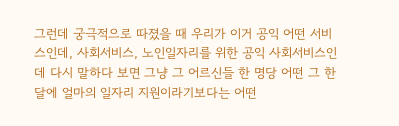그런데 궁극적으로 따졌을 때 우리가 이거 공익 어떤 서비스인데, 사회서비스, 노인일자리를 위한 공익 사회서비스인데 다시 말하다 보면 그냥 그 어르신들 한 명당 어떤 그 한 달에 얼마의 일자리 지원이라기보다는 어떤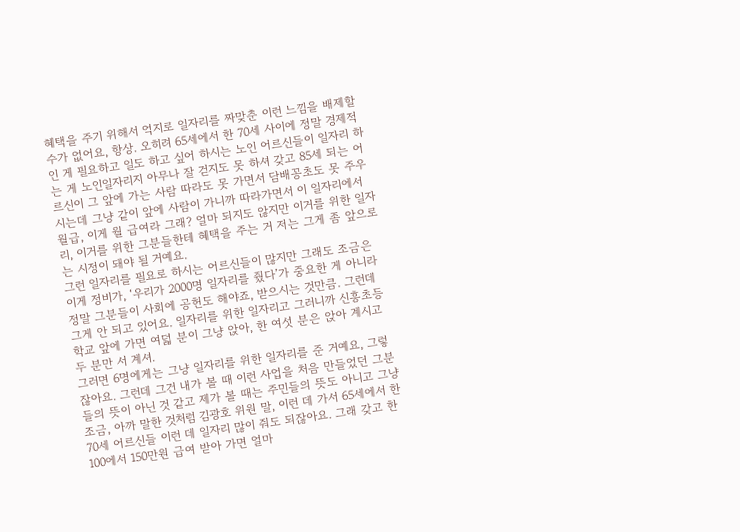혜택을 주기 위해서 억지로 일자리를 짜맞춘 이런 느낌을 배제할 수가 없어요, 항상. 오히려 65세에서 한 70세 사이에 정말 경제적인 게 필요하고 일도 하고 싶어 하시는 노인 어르신들이 일자리 하는 게 노인일자리지 아무나 잘 걷지도 못 하셔 갖고 85세 되는 어르신이 그 앞에 가는 사람 따라도 못 가면서 담배꽁초도 못 주우시는데 그냥 같이 앞에 사람이 가니까 따라가면서 이 일자리에서 월급, 이게 월 급여라 그래? 얼마 되지도 않지만 이거를 위한 일자리, 이거를 위한 그분들한테 혜택을 주는 거 저는 그게 좀 앞으로는 시정이 돼야 될 거예요.
그런 일자리를 필요로 하시는 어르신들이 많지만 그래도 조금은 이게 정비가, ‘우리가 2000명 일자리를 줬다’가 중요한 게 아니라 정말 그분들이 사회에 공헌도 해야죠, 받으시는 것만큼. 그런데 그게 안 되고 있어요. 일자리를 위한 일자리고 그러니까 신흥초등학교 앞에 가면 여덟 분이 그냥 앉아, 한 여섯 분은 앉아 계시고 두 분만 서 계셔.
그러면 6명에게는 그냥 일자리를 위한 일자리를 준 거예요, 그렇잖아요. 그런데 그건 내가 볼 때 이런 사업을 처음 만들었던 그분들의 뜻이 아닌 것 같고 제가 볼 때는 주민들의 뜻도 아니고 그냥 조금, 아까 말한 것처럼 김광호 위원 말, 이런 데 가서 65세에서 한 70세 어르신들 이런 데 일자리 많이 줘도 되잖아요. 그래 갖고 한 100에서 150만원 급여 받아 가면 얼마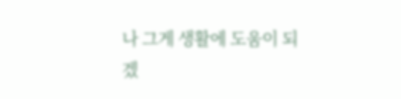나 그게 생활에 도움이 되겠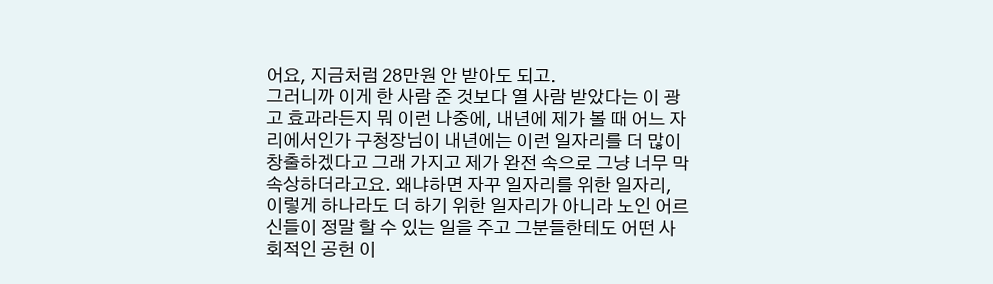어요, 지금처럼 28만원 안 받아도 되고.
그러니까 이게 한 사람 준 것보다 열 사람 받았다는 이 광고 효과라든지 뭐 이런 나중에, 내년에 제가 볼 때 어느 자리에서인가 구청장님이 내년에는 이런 일자리를 더 많이 창출하겠다고 그래 가지고 제가 완전 속으로 그냥 너무 막 속상하더라고요. 왜냐하면 자꾸 일자리를 위한 일자리, 이렇게 하나라도 더 하기 위한 일자리가 아니라 노인 어르신들이 정말 할 수 있는 일을 주고 그분들한테도 어떤 사회적인 공헌 이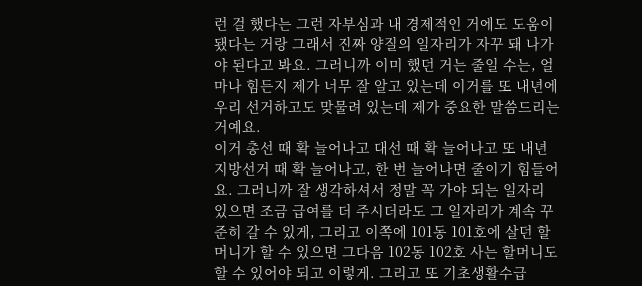런 걸 했다는 그런 자부심과 내 경제적인 거에도 도움이 됐다는 거랑 그래서 진짜 양질의 일자리가 자꾸 돼 나가야 된다고 봐요. 그러니까 이미 했던 거는 줄일 수는, 얼마나 힘든지 제가 너무 잘 알고 있는데 이거를 또 내년에 우리 선거하고도 맞물려 있는데 제가 중요한 말씀드리는 거예요.
이거 총선 때 확 늘어나고 대선 때 확 늘어나고 또 내년 지방선거 때 확 늘어나고, 한 번 늘어나면 줄이기 힘들어요. 그러니까 잘 생각하셔서 정말 꼭 가야 되는 일자리 있으면 조금 급여를 더 주시더라도 그 일자리가 계속 꾸준히 갈 수 있게, 그리고 이쪽에 101동 101호에 살던 할머니가 할 수 있으면 그다음 102동 102호 사는 할머니도 할 수 있어야 되고 이렇게. 그리고 또 기초생활수급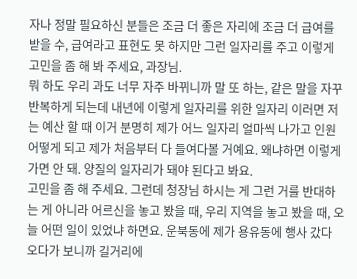자나 정말 필요하신 분들은 조금 더 좋은 자리에 조금 더 급여를 받을 수, 급여라고 표현도 못 하지만 그런 일자리를 주고 이렇게 고민을 좀 해 봐 주세요, 과장님.
뭐 하도 우리 과도 너무 자주 바뀌니까 말 또 하는, 같은 말을 자꾸 반복하게 되는데 내년에 이렇게 일자리를 위한 일자리 이러면 저는 예산 할 때 이거 분명히 제가 어느 일자리 얼마씩 나가고 인원 어떻게 되고 제가 처음부터 다 들여다볼 거예요. 왜냐하면 이렇게 가면 안 돼. 양질의 일자리가 돼야 된다고 봐요.
고민을 좀 해 주세요. 그런데 청장님 하시는 게 그런 거를 반대하는 게 아니라 어르신을 놓고 봤을 때, 우리 지역을 놓고 봤을 때, 오늘 어떤 일이 있었냐 하면요. 운북동에 제가 용유동에 행사 갔다 오다가 보니까 길거리에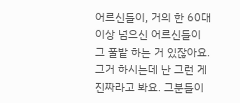어르신들이, 거의 한 60대 이상 넘으신 어르신들이 그 풀밭 하는 거 있잖아요.
그거 하시는데 난 그런 게 진짜라고 봐요. 그분들이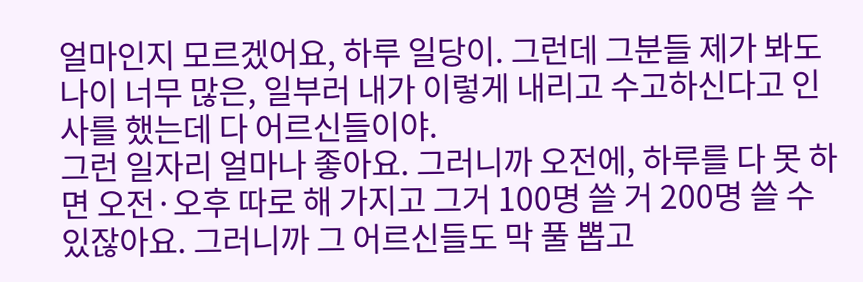얼마인지 모르겠어요, 하루 일당이. 그런데 그분들 제가 봐도 나이 너무 많은, 일부러 내가 이렇게 내리고 수고하신다고 인사를 했는데 다 어르신들이야.
그런 일자리 얼마나 좋아요. 그러니까 오전에, 하루를 다 못 하면 오전·오후 따로 해 가지고 그거 100명 쓸 거 200명 쓸 수 있잖아요. 그러니까 그 어르신들도 막 풀 뽑고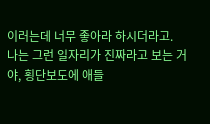이러는데 너무 좋아라 하시더라고.
나는 그런 일자리가 진짜라고 보는 거야, 횡단보도에 애들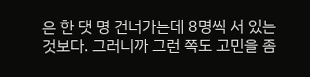은 한 댓 명 건너가는데 8명씩 서 있는 것보다. 그러니까 그런 쪽도 고민을 좀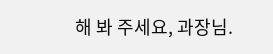해 봐 주세요, 과장님.